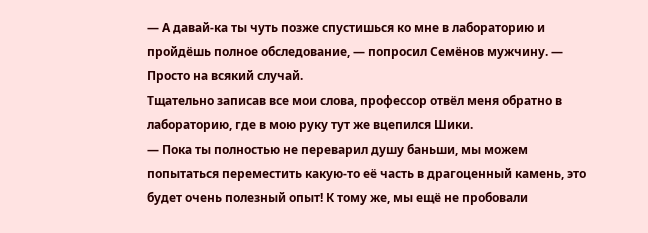— А давай-ка ты чуть позже спустишься ко мне в лабораторию и пройдёшь полное обследование, — попросил Семёнов мужчину. — Просто на всякий случай.
Тщательно записав все мои слова, профессор отвёл меня обратно в лабораторию, где в мою руку тут же вцепился Шики.
— Пока ты полностью не переварил душу баньши, мы можем попытаться переместить какую-то её часть в драгоценный камень, это будет очень полезный опыт! К тому же, мы ещё не пробовали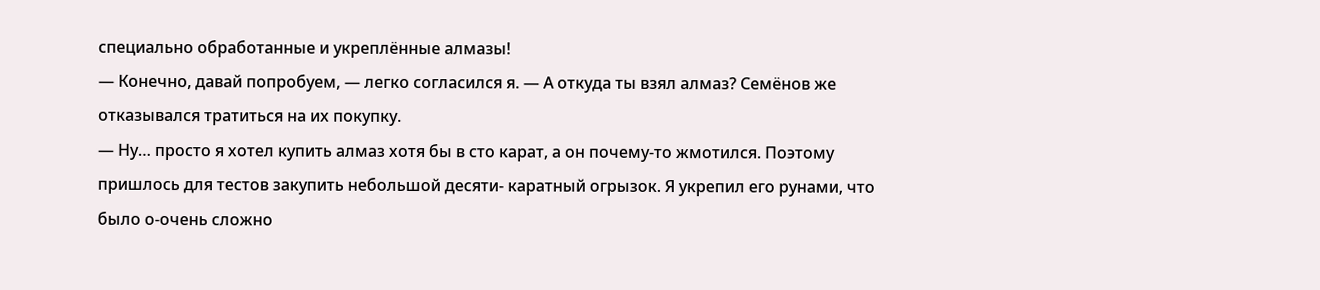специально обработанные и укреплённые алмазы!
— Конечно, давай попробуем, — легко согласился я. — А откуда ты взял алмаз? Семёнов же отказывался тратиться на их покупку.
— Ну… просто я хотел купить алмаз хотя бы в сто карат, а он почему-то жмотился. Поэтому пришлось для тестов закупить небольшой десяти- каратный огрызок. Я укрепил его рунами, что было о-очень сложно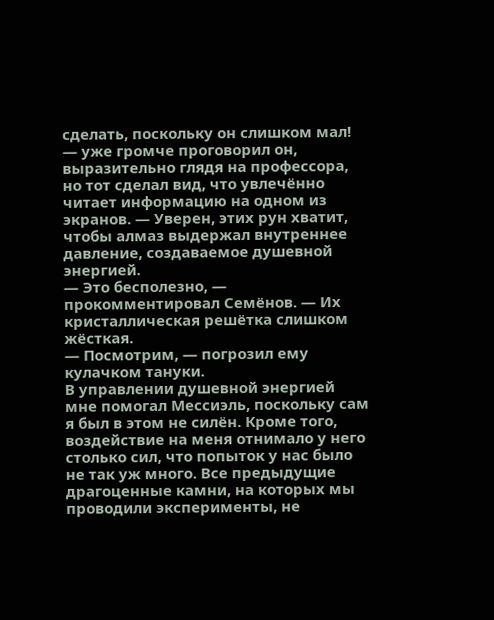сделать, поскольку он слишком мал! — уже громче проговорил он, выразительно глядя на профессора, но тот сделал вид, что увлечённо читает информацию на одном из экранов. — Уверен, этих рун хватит, чтобы алмаз выдержал внутреннее давление, создаваемое душевной энергией.
— Это бесполезно, — прокомментировал Семёнов. — Их кристаллическая решётка слишком жёсткая.
— Посмотрим, — погрозил ему кулачком тануки.
В управлении душевной энергией мне помогал Мессиэль, поскольку сам я был в этом не силён. Кроме того, воздействие на меня отнимало у него столько сил, что попыток у нас было не так уж много. Все предыдущие драгоценные камни, на которых мы проводили эксперименты, не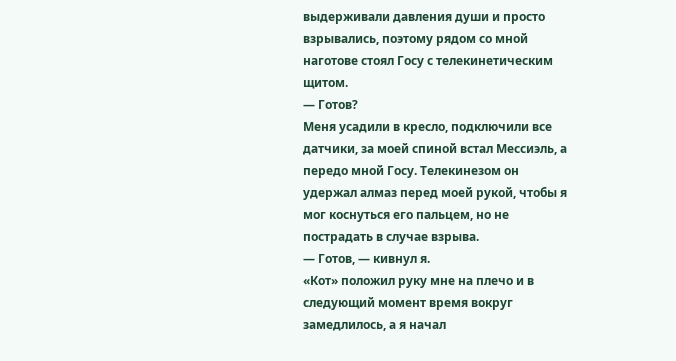выдерживали давления души и просто взрывались, поэтому рядом со мной наготове стоял Госу с телекинетическим щитом.
— Готов?
Меня усадили в кресло, подключили все датчики, за моей спиной встал Мессиэль, а передо мной Госу. Телекинезом он удержал алмаз перед моей рукой, чтобы я мог коснуться его пальцем, но не пострадать в случае взрыва.
— Готов, — кивнул я.
«Кот» положил руку мне на плечо и в следующий момент время вокруг замедлилось, а я начал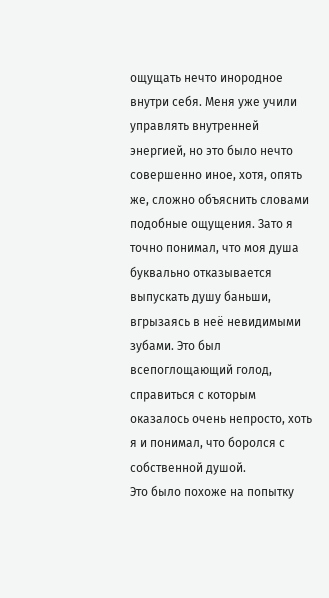ощущать нечто инородное внутри себя. Меня уже учили управлять внутренней энергией, но это было нечто совершенно иное, хотя, опять же, сложно объяснить словами подобные ощущения. Зато я точно понимал, что моя душа буквально отказывается выпускать душу баньши, вгрызаясь в неё невидимыми зубами. Это был всепоглощающий голод, справиться с которым оказалось очень непросто, хоть я и понимал, что боролся с собственной душой.
Это было похоже на попытку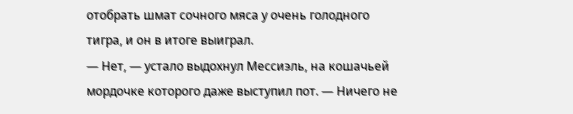отобрать шмат сочного мяса у очень голодного тигра, и он в итоге выиграл.
— Нет, — устало выдохнул Мессиэль, на кошачьей мордочке которого даже выступил пот. — Ничего не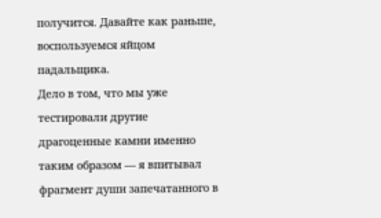получится. Давайте как раньше, воспользуемся яйцом падальщика.
Дело в том, что мы уже тестировали другие драгоценные камни именно таким образом — я впитывал фрагмент души запечатанного в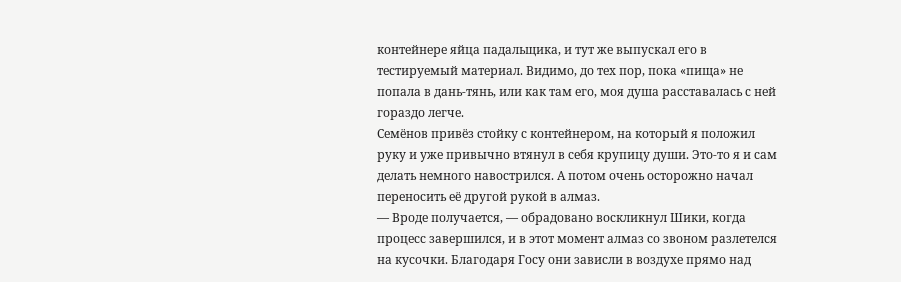контейнере яйца падальщика, и тут же выпускал его в тестируемый материал. Видимо, до тех пор, пока «пища» не попала в дань-тянь, или как там его, моя душа расставалась с ней гораздо легче.
Семёнов привёз стойку с контейнером, на который я положил руку и уже привычно втянул в себя крупицу души. Это-то я и сам делать немного навострился. А потом очень осторожно начал переносить её другой рукой в алмаз.
— Вроде получается, — обрадовано воскликнул Шики, когда процесс завершился, и в этот момент алмаз со звоном разлетелся на кусочки. Благодаря Госу они зависли в воздухе прямо над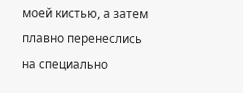моей кистью, а затем плавно перенеслись на специально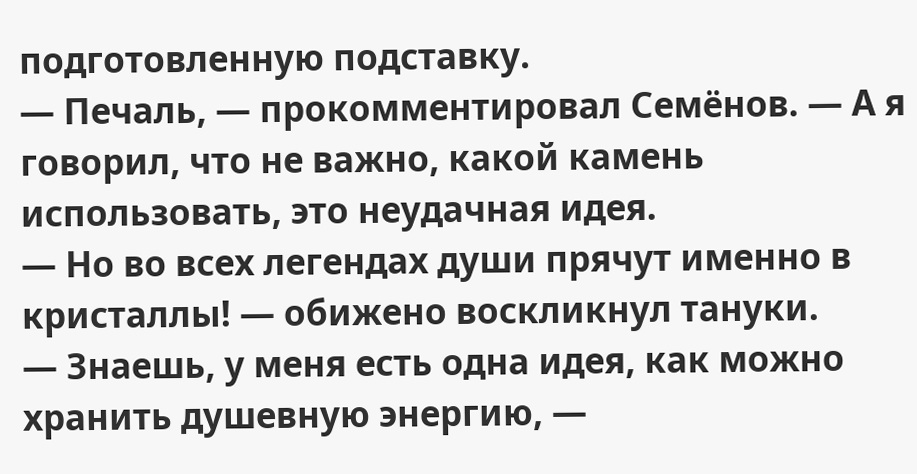подготовленную подставку.
— Печаль, — прокомментировал Семёнов. — А я говорил, что не важно, какой камень использовать, это неудачная идея.
— Но во всех легендах души прячут именно в кристаллы! — обижено воскликнул тануки.
— Знаешь, у меня есть одна идея, как можно хранить душевную энергию, —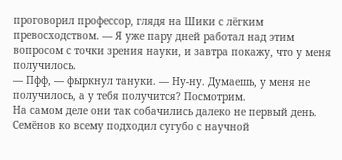проговорил профессор, глядя на Шики с лёгким превосходством. — Я уже пару дней работал над этим вопросом с точки зрения науки, и завтра покажу, что у меня получилось.
— Пфф, — фыркнул тануки. — Ну-ну. Думаешь, у меня не получилось, а у тебя получится? Посмотрим.
На самом деле они так собачились далеко не первый день. Семёнов ко всему подходил сугубо с научной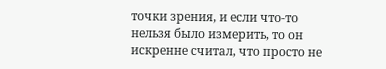точки зрения, и если что-то нельзя было измерить, то он искренне считал, что просто не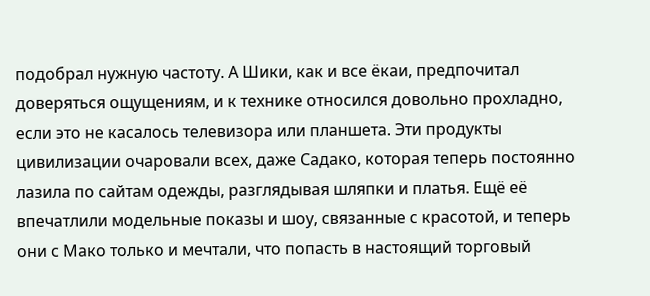подобрал нужную частоту. А Шики, как и все ёкаи, предпочитал доверяться ощущениям, и к технике относился довольно прохладно, если это не касалось телевизора или планшета. Эти продукты цивилизации очаровали всех, даже Садако, которая теперь постоянно лазила по сайтам одежды, разглядывая шляпки и платья. Ещё её впечатлили модельные показы и шоу, связанные с красотой, и теперь они с Мако только и мечтали, что попасть в настоящий торговый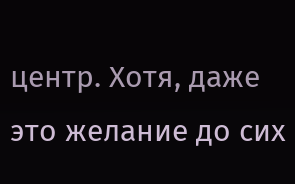центр. Хотя, даже это желание до сих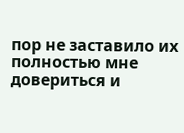пор не заставило их полностью мне довериться и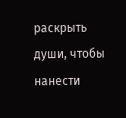раскрыть души, чтобы нанести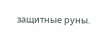защитные руны.